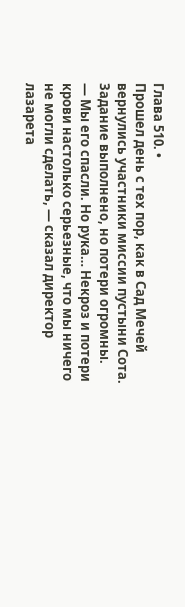Глава 510. •
Прошел день с тех пор, как в Сад Мечей вернулись участники миссии пустыни Сота.
Задание выполнено, но потери огромны.
— Мы его спасли. Но рука… Некроз и потери крови настолько серьезные, что мы ничего не могли сделать, — сказал директор лазарета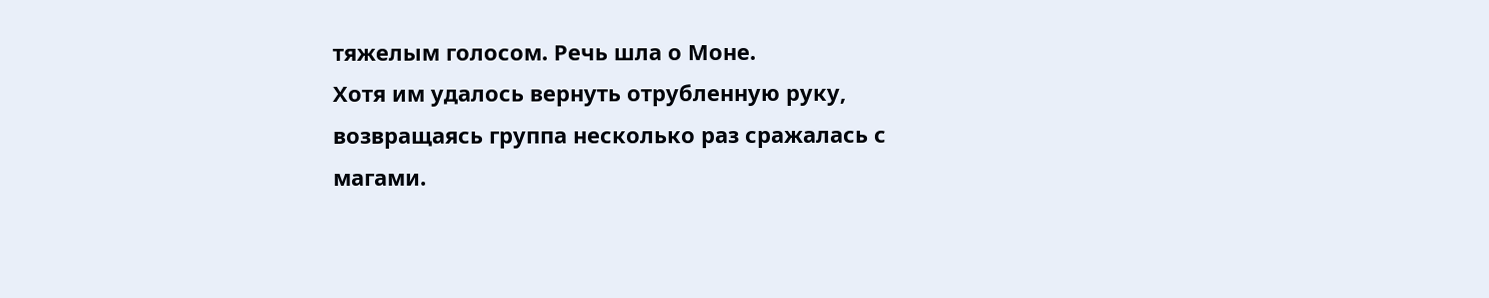тяжелым голосом. Речь шла о Моне.
Хотя им удалось вернуть отрубленную руку, возвращаясь группа несколько раз сражалась с магами.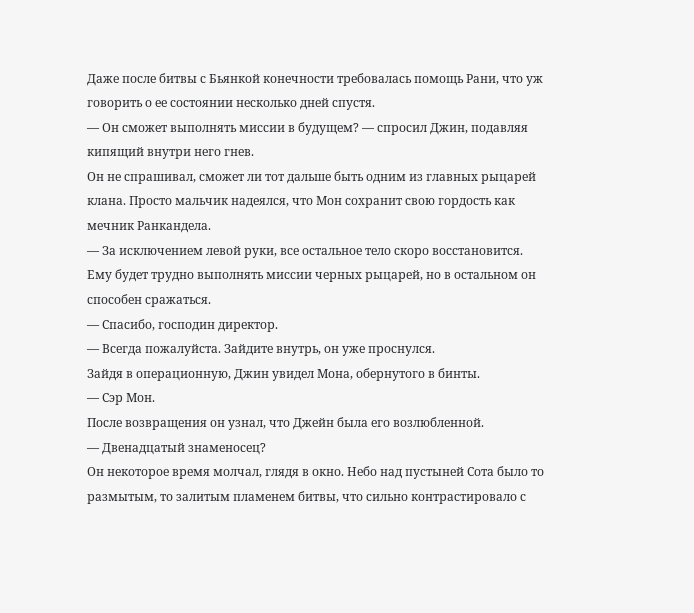Даже после битвы с Бьянкой конечности требовалась помощь Рани, что уж говорить о ее состоянии несколько дней спустя.
— Он сможет выполнять миссии в будущем? — спросил Джин, подавляя кипящий внутри него гнев.
Он не спрашивал, сможет ли тот дальше быть одним из главных рыцарей клана. Просто мальчик надеялся, что Мон сохранит свою гордость как мечник Ранкандела.
— За исключением левой руки, все остальное тело скоро восстановится. Ему будет трудно выполнять миссии черных рыцарей, но в остальном он способен сражаться.
— Спасибо, господин директор.
— Всегда пожалуйста. Зайдите внутрь, он уже проснулся.
Зайдя в операционную, Джин увидел Мона, обернутого в бинты.
— Сэр Мон.
После возвращения он узнал, что Джейн была его возлюбленной.
— Двенадцатый знаменосец?
Он некоторое время молчал, глядя в окно. Небо над пустыней Сота было то размытым, то залитым пламенем битвы, что сильно контрастировало с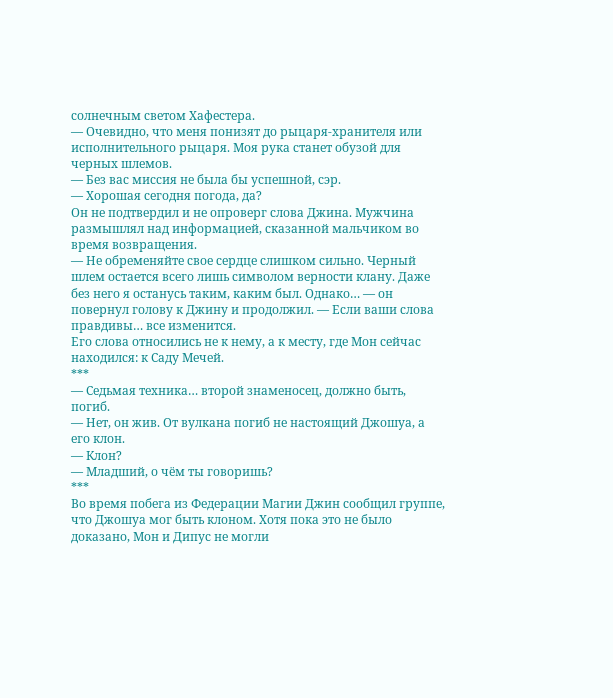солнечным светом Хафестера.
— Очевидно, что меня понизят до рыцаря-хранителя или исполнительного рыцаря. Моя рука станет обузой для черных шлемов.
— Без вас миссия не была бы успешной, сэр.
— Хорошая сегодня погода, да?
Он не подтвердил и не опроверг слова Джина. Мужчина размышлял над информацией, сказанной мальчиком во время возвращения.
— Не обременяйте свое сердце слишком сильно. Черный шлем остается всего лишь символом верности клану. Даже без него я останусь таким, каким был. Однако… — он повернул голову к Джину и продолжил. — Если ваши слова правдивы… все изменится.
Его слова относились не к нему, а к месту, где Мон сейчас находился: к Саду Мечей.
***
— Седьмая техника… второй знаменосец, должно быть, погиб.
— Нет, он жив. От вулкана погиб не настоящий Джошуа, а его клон.
— Клон?
— Младший, о чём ты говоришь?
***
Во время побега из Федерации Магии Джин сообщил группе, что Джошуа мог быть клоном. Хотя пока это не было доказано, Мон и Дипус не могли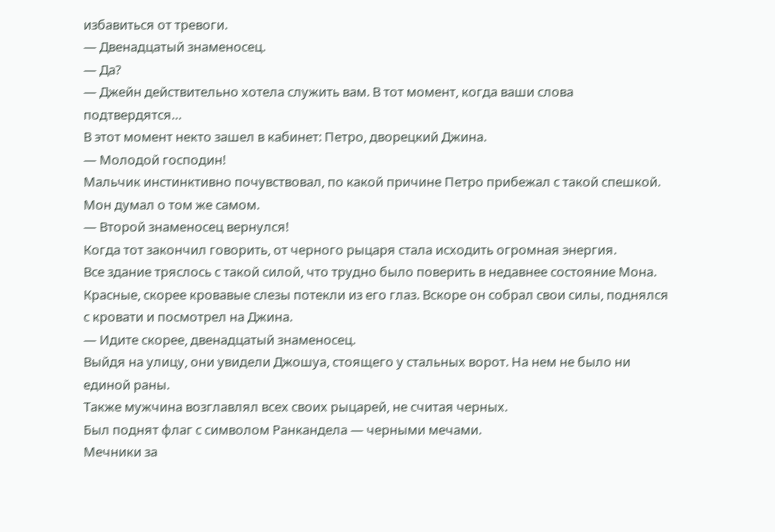избавиться от тревоги.
— Двенадцатый знаменосец.
— Да?
— Джейн действительно хотела служить вам. В тот момент, когда ваши слова подтвердятся…
В этот момент некто зашел в кабинет: Петро, дворецкий Джина.
— Молодой господин!
Мальчик инстинктивно почувствовал, по какой причине Петро прибежал с такой спешкой. Мон думал о том же самом.
— Второй знаменосец вернулся!
Когда тот закончил говорить, от черного рыцаря стала исходить огромная энергия.
Все здание тряслось с такой силой, что трудно было поверить в недавнее состояние Мона.
Красные, скорее кровавые слезы потекли из его глаз. Вскоре он собрал свои силы, поднялся с кровати и посмотрел на Джина.
— Идите скорее, двенадцатый знаменосец.
Выйдя на улицу, они увидели Джошуа, стоящего у стальных ворот. На нем не было ни единой раны.
Также мужчина возглавлял всех своих рыцарей, не считая черных.
Был поднят флаг с символом Ранкандела — черными мечами.
Мечники за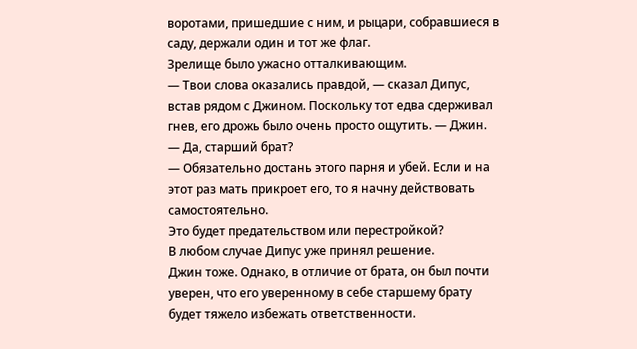воротами, пришедшие с ним, и рыцари, собравшиеся в саду, держали один и тот же флаг.
Зрелище было ужасно отталкивающим.
— Твои слова оказались правдой, — сказал Дипус, встав рядом с Джином. Поскольку тот едва сдерживал гнев, его дрожь было очень просто ощутить. — Джин.
— Да, старший брат?
— Обязательно достань этого парня и убей. Если и на этот раз мать прикроет его, то я начну действовать самостоятельно.
Это будет предательством или перестройкой?
В любом случае Дипус уже принял решение.
Джин тоже. Однако, в отличие от брата, он был почти уверен, что его уверенному в себе старшему брату будет тяжело избежать ответственности.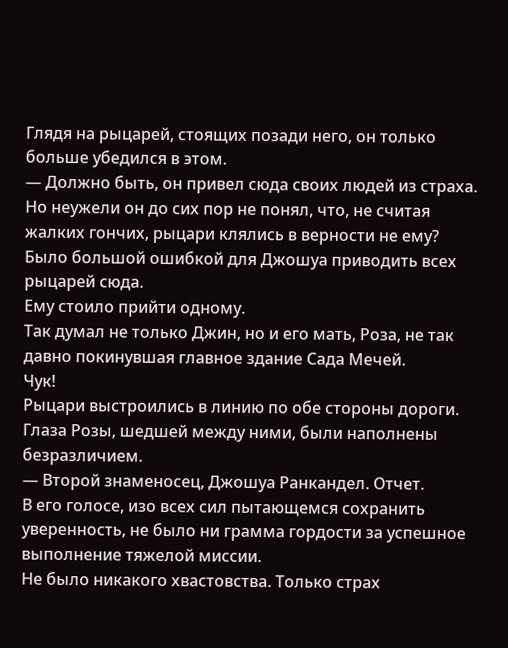Глядя на рыцарей, стоящих позади него, он только больше убедился в этом.
— Должно быть, он привел сюда своих людей из страха. Но неужели он до сих пор не понял, что, не считая жалких гончих, рыцари клялись в верности не ему?
Было большой ошибкой для Джошуа приводить всех рыцарей сюда.
Ему стоило прийти одному.
Так думал не только Джин, но и его мать, Роза, не так давно покинувшая главное здание Сада Мечей.
Чук!
Рыцари выстроились в линию по обе стороны дороги. Глаза Розы, шедшей между ними, были наполнены безразличием.
— Второй знаменосец, Джошуа Ранкандел. Отчет.
В его голосе, изо всех сил пытающемся сохранить уверенность, не было ни грамма гордости за успешное выполнение тяжелой миссии.
Не было никакого хвастовства. Только страх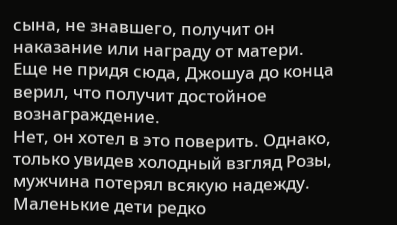сына, не знавшего, получит он наказание или награду от матери.
Еще не придя сюда, Джошуа до конца верил, что получит достойное вознаграждение.
Нет, он хотел в это поверить. Однако, только увидев холодный взгляд Розы, мужчина потерял всякую надежду. Маленькие дети редко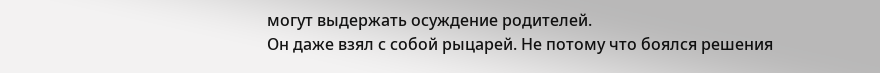могут выдержать осуждение родителей.
Он даже взял с собой рыцарей. Не потому что боялся решения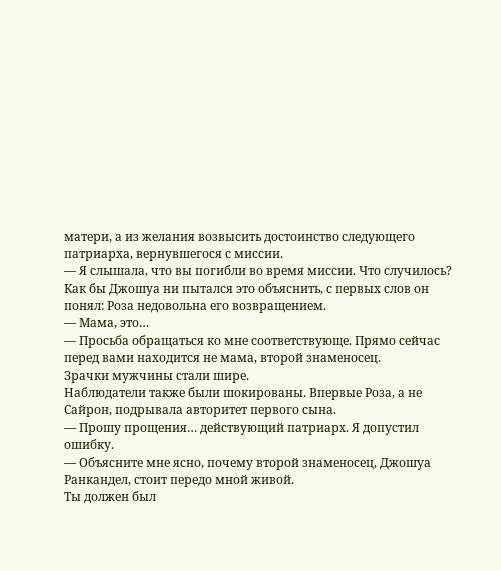матери, а из желания возвысить достоинство следующего патриарха, вернувшегося с миссии.
— Я слышала, что вы погибли во время миссии. Что случилось?
Как бы Джошуа ни пытался это объяснить, с первых слов он понял: Роза недовольна его возвращением.
— Мама, это…
— Просьба обращаться ко мне соответствующе. Прямо сейчас перед вами находится не мама, второй знаменосец.
Зрачки мужчины стали шире.
Наблюдатели также были шокированы. Впервые Роза, а не Сайрон, подрывала авторитет первого сына.
— Прошу прощения… действующий патриарх. Я допустил ошибку.
— Объясните мне ясно, почему второй знаменосец, Джошуа Ранкандел, стоит передо мной живой.
Ты должен был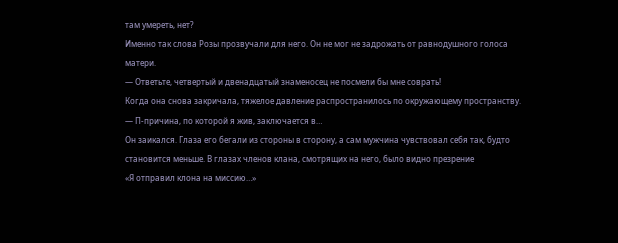там умереть, нет?
Именно так слова Розы прозвучали для него. Он не мог не задрожать от равнодушного голоса матери.
— Ответьте, четвертый и двенадцатый знаменосец не посмели бы мне соврать!
Когда она снова закричала, тяжелое давление распространилось по окружающему пространству.
— П-причина, по которой я жив, заключается в…
Он заикался. Глаза его бегали из стороны в сторону, а сам мужчина чувствовал себя так, будто становится меньше. В глазах членов клана, смотрящих на него, было видно презрение
«Я отправил клона на миссию…»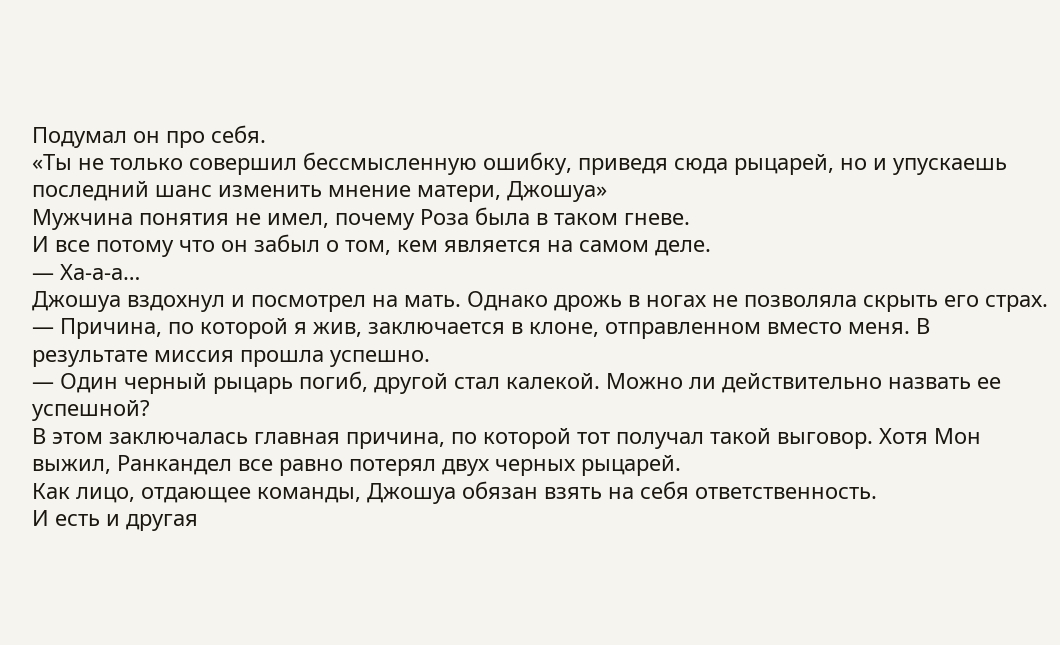Подумал он про себя.
«Ты не только совершил бессмысленную ошибку, приведя сюда рыцарей, но и упускаешь последний шанс изменить мнение матери, Джошуа»
Мужчина понятия не имел, почему Роза была в таком гневе.
И все потому что он забыл о том, кем является на самом деле.
— Ха-а-а…
Джошуа вздохнул и посмотрел на мать. Однако дрожь в ногах не позволяла скрыть его страх.
— Причина, по которой я жив, заключается в клоне, отправленном вместо меня. В результате миссия прошла успешно.
— Один черный рыцарь погиб, другой стал калекой. Можно ли действительно назвать ее успешной?
В этом заключалась главная причина, по которой тот получал такой выговор. Хотя Мон выжил, Ранкандел все равно потерял двух черных рыцарей.
Как лицо, отдающее команды, Джошуа обязан взять на себя ответственность.
И есть и другая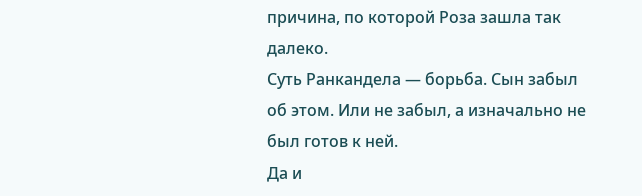причина, по которой Роза зашла так далеко.
Суть Ранкандела — борьба. Сын забыл об этом. Или не забыл, а изначально не был готов к ней.
Да и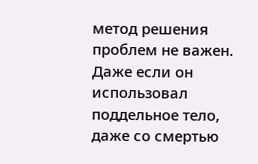метод решения проблем не важен.
Даже если он использовал поддельное тело, даже со смертью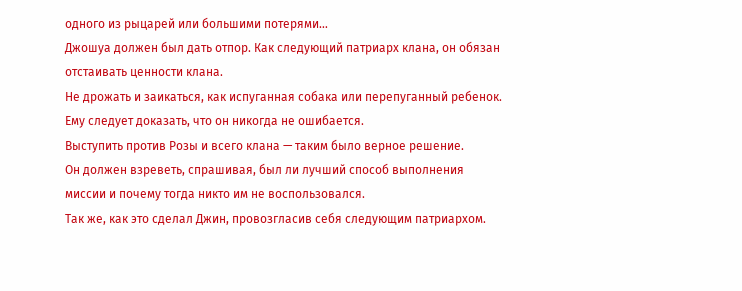одного из рыцарей или большими потерями…
Джошуа должен был дать отпор. Как следующий патриарх клана, он обязан отстаивать ценности клана.
Не дрожать и заикаться, как испуганная собака или перепуганный ребенок. Ему следует доказать, что он никогда не ошибается.
Выступить против Розы и всего клана — таким было верное решение.
Он должен взреветь, спрашивая, был ли лучший способ выполнения миссии и почему тогда никто им не воспользовался.
Так же, как это сделал Джин, провозгласив себя следующим патриархом.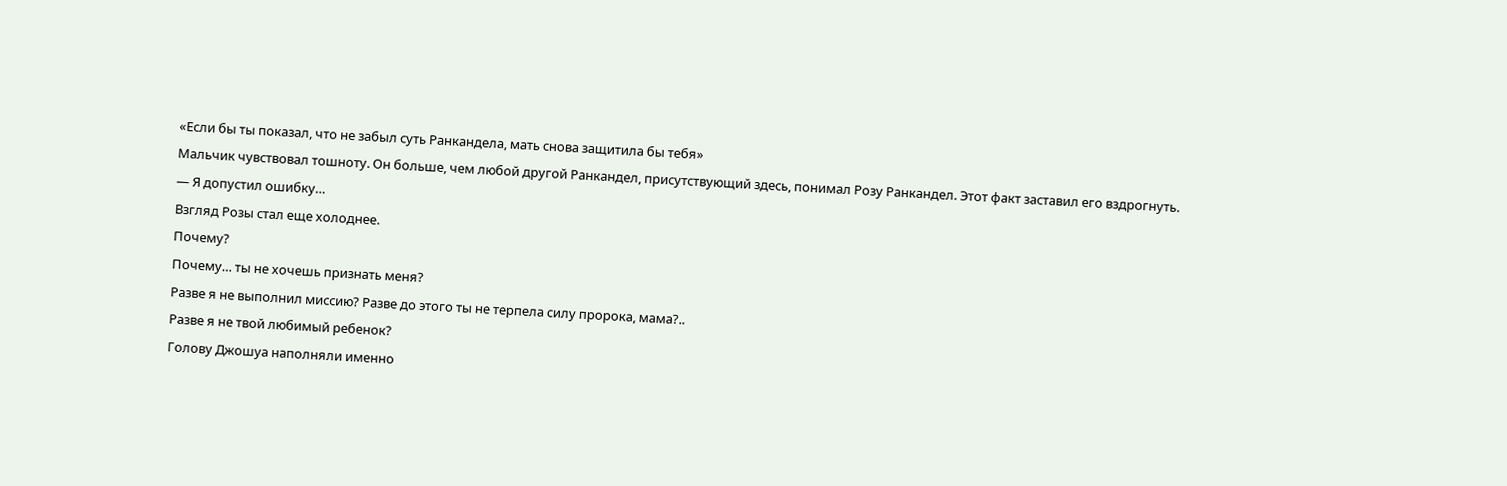«Если бы ты показал, что не забыл суть Ранкандела, мать снова защитила бы тебя»
Мальчик чувствовал тошноту. Он больше, чем любой другой Ранкандел, присутствующий здесь, понимал Розу Ранкандел. Этот факт заставил его вздрогнуть.
— Я допустил ошибку…
Взгляд Розы стал еще холоднее.
Почему?
Почему… ты не хочешь признать меня?
Разве я не выполнил миссию? Разве до этого ты не терпела силу пророка, мама?..
Разве я не твой любимый ребенок?
Голову Джошуа наполняли именно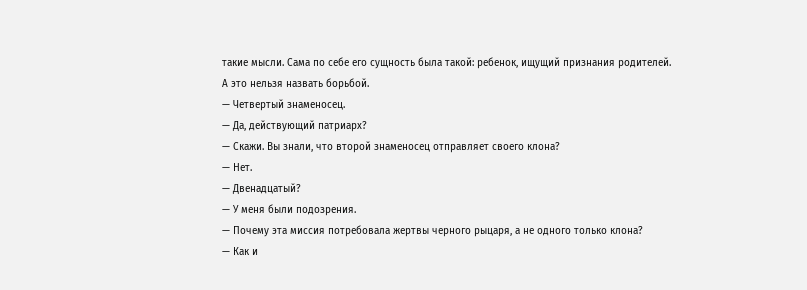такие мысли. Сама по себе его сущность была такой: ребенок, ищущий признания родителей.
А это нельзя назвать борьбой.
— Четвертый знаменосец.
— Да, действующий патриарх?
— Скажи. Вы знали, что второй знаменосец отправляет своего клона?
— Нет.
— Двенадцатый?
— У меня были подозрения.
— Почему эта миссия потребовала жертвы черного рыцаря, а не одного только клона?
— Как и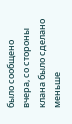было сообщено вчера, со стороны клана было сделано меньше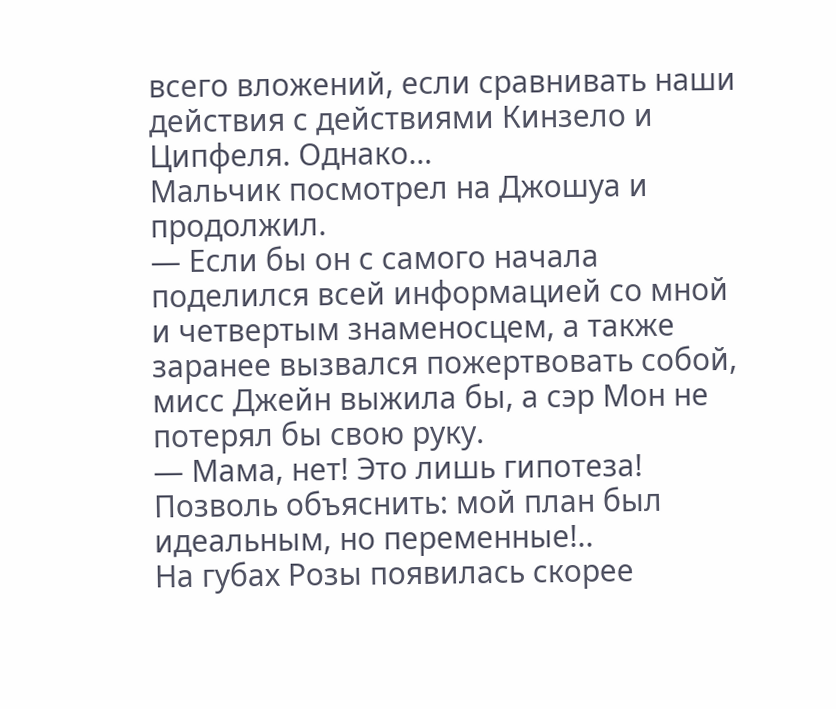всего вложений, если сравнивать наши действия с действиями Кинзело и Ципфеля. Однако…
Мальчик посмотрел на Джошуа и продолжил.
— Если бы он с самого начала поделился всей информацией со мной и четвертым знаменосцем, а также заранее вызвался пожертвовать собой, мисс Джейн выжила бы, а сэр Мон не потерял бы свою руку.
— Мама, нет! Это лишь гипотеза! Позволь объяснить: мой план был идеальным, но переменные!..
На губах Розы появилась скорее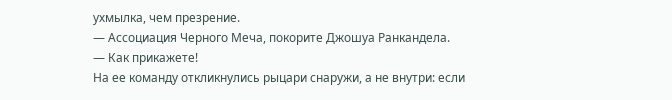ухмылка, чем презрение.
— Ассоциация Черного Меча, покорите Джошуа Ранкандела.
— Как прикажете!
На ее команду откликнулись рыцари снаружи, а не внутри: если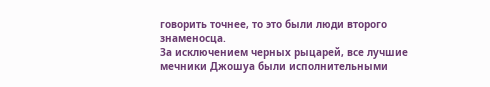говорить точнее, то это были люди второго знаменосца.
За исключением черных рыцарей, все лучшие мечники Джошуа были исполнительными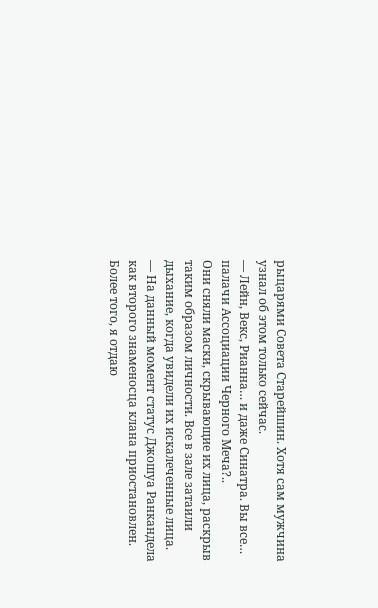рыцарями Совета Старейшин. Хотя сам мужчина узнал об этом только сейчас.
— Лейн, Векс, Рианна… и даже Синатра. Вы все… палачи Ассоциации Черного Меча?..
Они сняли маски, скрывающие их лица, раскрыв таким образом личности. Все в зале затаили дыхание, когда увидели их искалеченные лица.
— На данный момент статус Джошуа Ранкандела как второго знаменосца клана приостановлен. Более того, я отдаю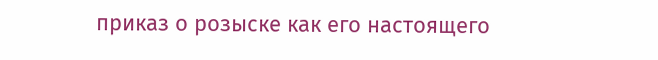приказ о розыске как его настоящего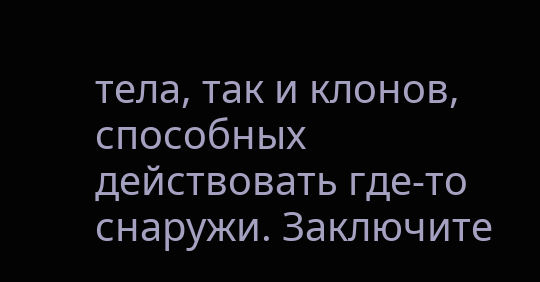тела, так и клонов, способных действовать где-то снаружи. Заключите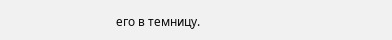его в темницу.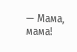— Мама, мама!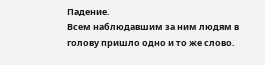Падение.
Всем наблюдавшим за ним людям в голову пришло одно и то же слово.